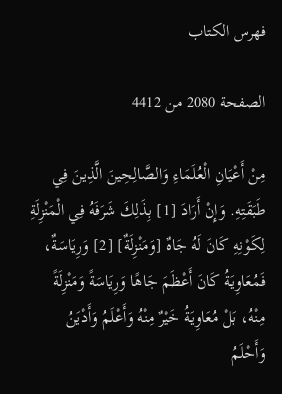فهرس الكتاب

الصفحة 2080 من 4412

مِنْ أَعْيَانِ الْعُلَمَاءِ وَالصَّالِحِينَ الَّذِينَ فِي طَبَقَتِهِ. وَإِنْ أَرَادَ [1] بِذَلِكَ شَرَفَهُ فِي الْمَنْزِلَةِ لِكَوْنِهِ كَانَ لَهُ جَاهٌ [وَمَنْزِلَةٌ] [2] وَرِيَاسَةٌ، فَمُعَاوِيَةُ كَانَ أَعْظَمَ جَاهًا وَرِيَاسَةً وَمَنْزِلَةً مِنْهُ، بَلْ مُعَاوِيَةُ خَيْرٌ مِنْهُ وَأَعْلَمُ وَأَدْيَنُ وَأَحْلَمُ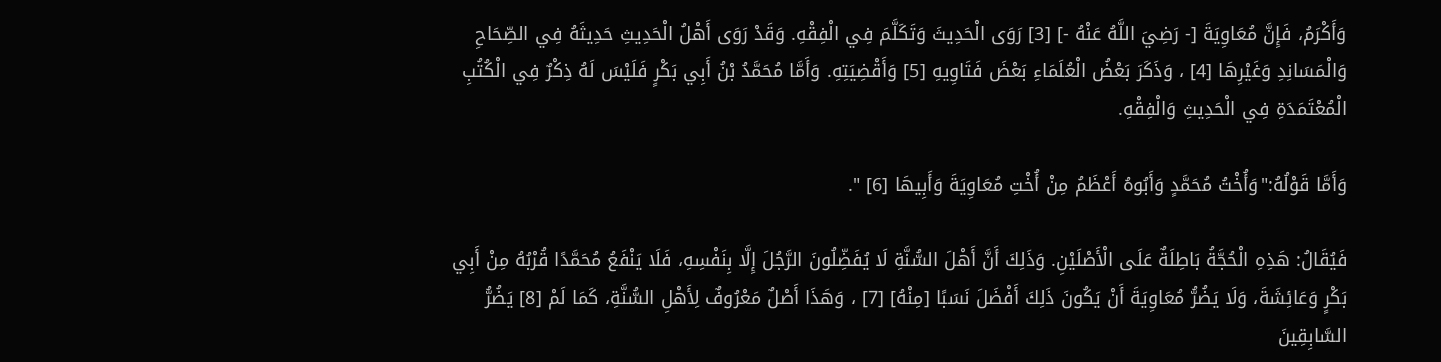وَأَكْرَمُ، فَإِنَّ مُعَاوِيَةَ [- رَضِيَ اللَّهُ عَنْهُ -] [3] رَوَى الْحَدِيثَ وَتَكَلَّمَ فِي الْفِقْهِ. وَقَدْ رَوَى أَهْلُ الْحَدِيثِ حَدِيثَهُ فِي الصِّحَاحِ وَالْمَسَانِدِ وَغَيْرِهَا [4] ، وَذَكَرَ بَعْضُ الْعُلَمَاءِ بَعْضَ فَتَاوِيهِ [5] وَأَقْضِيَتِهِ. وَأَمَّا مُحَمَّدُ بْنُ أَبِي بَكْرٍ فَلَيْسَ لَهُ ذِكْرٌ فِي الْكُتُبِ الْمُعْتَمَدَةِ فِي الْحَدِيثِ وَالْفِقْهِ.

وَأَمَّا قَوْلُهُ:"وَأُخْتُ مُحَمَّدٍ وَأَبُوهُ أَعْظَمُ مِنْ أُخْتِ مُعَاوِيَةَ وَأَبِيهَا [6] ".

فَيُقَالُ: هَذِهِ الْحُجَّةُ بَاطِلَةٌ عَلَى الْأَصْلَيْنِ. وَذَلِكَ أَنَّ أَهْلَ السُّنَّةِ لَا يُفَضِّلُونَ الرَّجُلَ إِلَّا بِنَفْسِهِ، فَلَا يَنْفَعُ مُحَمَّدًا قُرْبُهُ مِنْ أَبِي بَكْرٍ وَعَائِشَةَ، وَلَا يَضُرُّ مُعَاوِيَةَ أَنْ يَكُونَ ذَلِكَ أَفْضَلَ نَسَبًا [مِنْهُ] [7] ، وَهَذَا أَصْلٌ مَعْرُوفٌ لِأَهْلِ السُّنَّةِ، كَمَا لَمْ [8] يَضُرُّ السَّابِقِينَ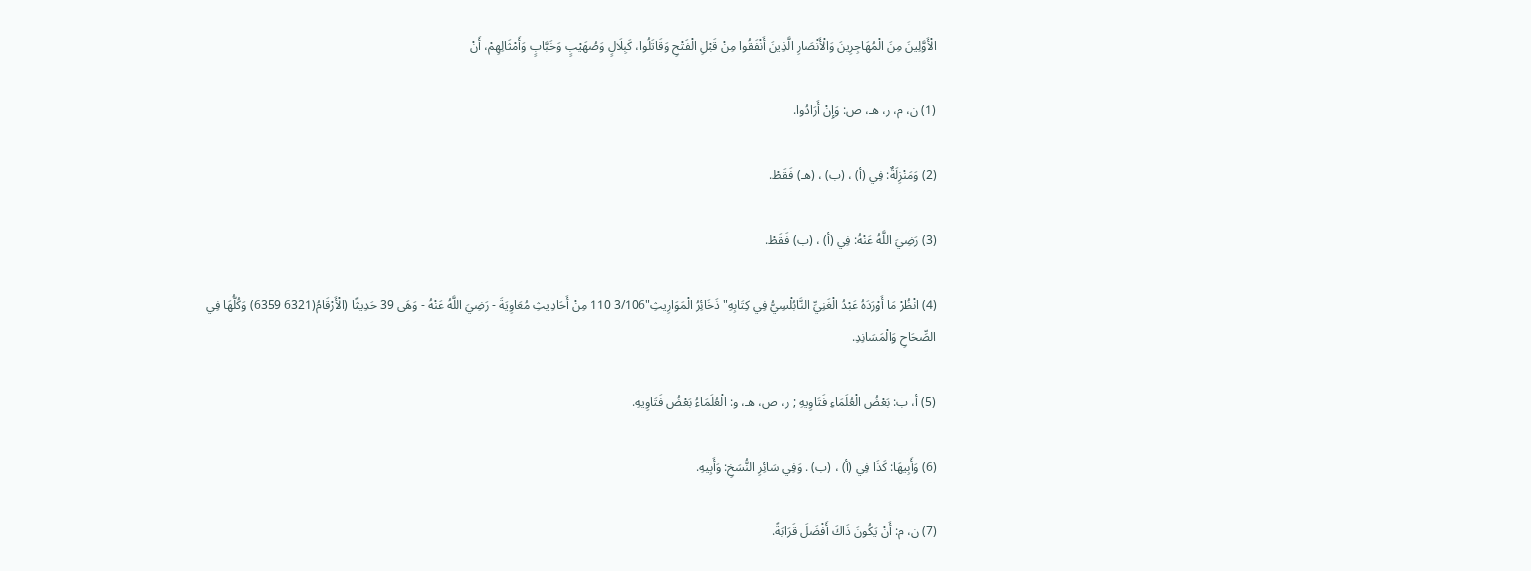الْأَوَّلِينَ مِنَ الْمُهَاجِرِينَ وَالْأَنْصَارِ الَّذِينَ أَنْفَقُوا مِنْ قَبْلِ الْفَتْحِ وَقَاتَلُوا، كَبِلَالٍ وَصُهَيْبٍ وَخَبَّابٍ وَأَمْثَالِهِمْ، أَنْ

(1) ن، م، ر، هـ، ص: وَإِنْ أَرَادُوا.

(2) وَمَنْزِلَةٌ: فِي (أ) ، (ب) ، (هـ) فَقَطْ.

(3) رَضِيَ اللَّهُ عَنْهُ: فِي (أ) ، (ب) فَقَطْ.

(4) انْظُرْ مَا أَوْرَدَهُ عَبْدُ الْغَنِيِّ النَّابُلْسِيُّ فِي كِتَابِهِ"ذَخَائِرُ الْمَوَارِيثِ"3/106 110 مِنْ أَحَادِيثِ مُعَاوِيَةَ - رَضِيَ اللَّهُ عَنْهُ - وَهَى 39 حَدِيثًا (الْأَرْقَامُ(6321 6359) وَكُلُّهَا فِي الصِّحَاحِ وَالْمَسَانِدِ.

(5) أ، ب: بَعْضُ الْعُلَمَاءِ فَتَاوِيهِ ; ر، ص، هـ، و: الْعُلَمَاءُ بَعْضُ فَتَاوِيهِ.

(6) وَأَبِيهَا: كَذَا فِي (أ) ، (ب) . وَفِي سَائِرِ النُّسَخِ: وَأَبِيهِ.

(7) ن، م: أَنْ يَكُونَ ذَاكَ أَفْضَلَ قَرَابَةً.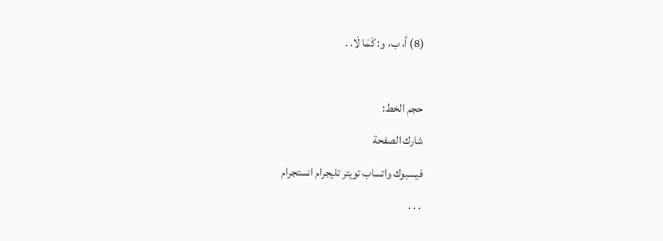(8) أ، ب، و: كَمَا لَا. .

حجم الخط:
شارك الصفحة
فيسبوك واتساب تويتر تليجرام انستجرام
. . .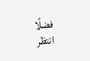فضلًا انتظر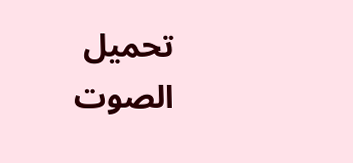تحميل الصوت